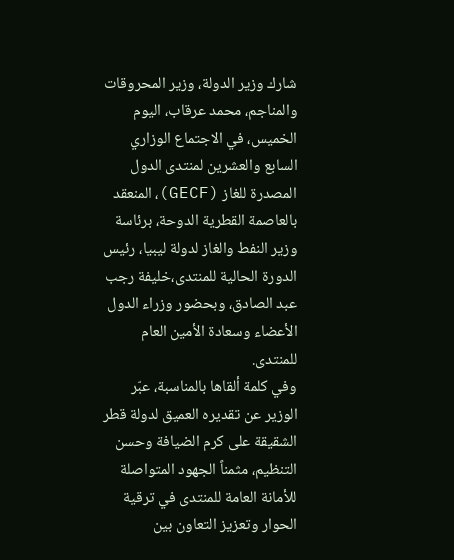شارك وزير الدولة، وزير المحروقات والمناجم، محمد عرقاب، اليوم الخميس، في الاجتماع الوزاري السابع والعشرين لمنتدى الدول المصدرة للغاز (GECF)، المنعقد بالعاصمة القطرية الدوحة، برئاسة وزير النفط والغاز لدولة ليبيا، رئيس الدورة الحالية للمنتدى،خليفة رجب عبد الصادق، وبحضور وزراء الدول الأعضاء وسعادة الأمين العام للمنتدى.
وفي كلمة ألقاها بالمناسبة، عبّر الوزير عن تقديره العميق لدولة قطر الشقيقة على كرم الضيافة وحسن التنظيم، مثمناً الجهود المتواصلة للأمانة العامة للمنتدى في ترقية الحوار وتعزيز التعاون بين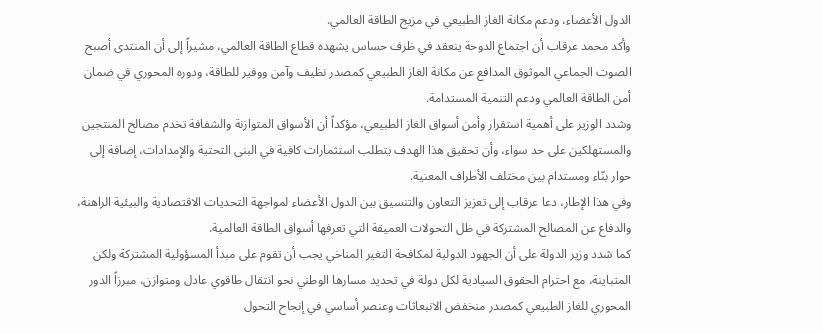الدول الأعضاء، ودعم مكانة الغاز الطبيعي في مزيج الطاقة العالمي.
وأكد محمد عرقاب أن اجتماع الدوحة ينعقد في ظرف حساس يشهده قطاع الطاقة العالمي، مشيراً إلى أن المنتدى أصبح الصوت الجماعي الموثوق المدافع عن مكانة الغاز الطبيعي كمصدر نظيف وآمن ووفير للطاقة، ودوره المحوري في ضمان أمن الطاقة العالمي ودعم التنمية المستدامة.
وشدد الوزير على أهمية استقرار وأمن أسواق الغاز الطبيعي، مؤكداً أن الأسواق المتوازنة والشفافة تخدم مصالح المنتجين والمستهلكين على حد سواء، وأن تحقيق هذا الهدف يتطلب استثمارات كافية في البنى التحتية والإمدادات، إضافة إلى حوار بنّاء ومستدام بين مختلف الأطراف المعنية.
وفي هذا الإطار، دعا عرقاب إلى تعزيز التعاون والتنسيق بين الدول الأعضاء لمواجهة التحديات الاقتصادية والبيئية الراهنة، والدفاع عن المصالح المشتركة في ظل التحولات العميقة التي تعرفها أسواق الطاقة العالمية.
كما شدد وزير الدولة على أن الجهود الدولية لمكافحة التغير المناخي يجب أن تقوم على مبدأ المسؤولية المشتركة ولكن المتباينة، مع احترام الحقوق السيادية لكل دولة في تحديد مسارها الوطني نحو انتقال طاقوي عادل ومتوازن، مبرزاً الدور المحوري للغاز الطبيعي كمصدر منخفض الانبعاثات وعنصر أساسي في إنجاح التحول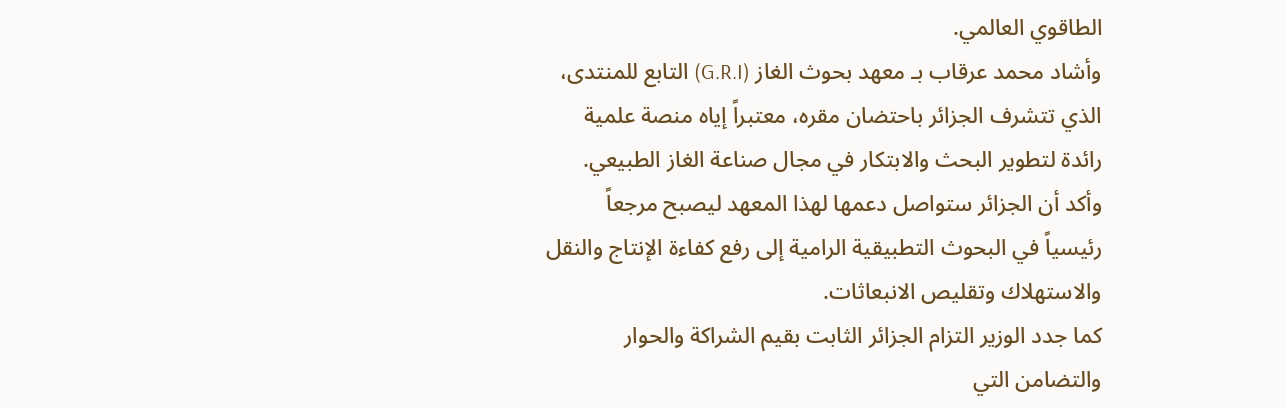الطاقوي العالمي.
وأشاد محمد عرقاب بـ معهد بحوث الغاز (G.R.I) التابع للمنتدى، الذي تتشرف الجزائر باحتضان مقره، معتبراً إياه منصة علمية رائدة لتطوير البحث والابتكار في مجال صناعة الغاز الطبيعي. وأكد أن الجزائر ستواصل دعمها لهذا المعهد ليصبح مرجعاً رئيسياً في البحوث التطبيقية الرامية إلى رفع كفاءة الإنتاج والنقل والاستهلاك وتقليص الانبعاثات.
كما جدد الوزير التزام الجزائر الثابت بقيم الشراكة والحوار والتضامن التي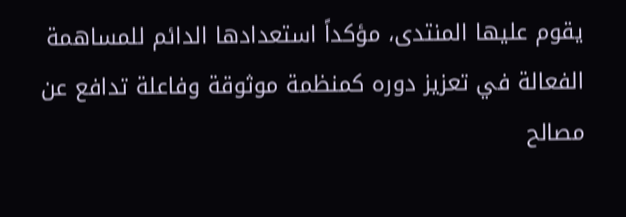يقوم عليها المنتدى، مؤكداً استعدادها الدائم للمساهمة الفعالة في تعزيز دوره كمنظمة موثوقة وفاعلة تدافع عن مصالح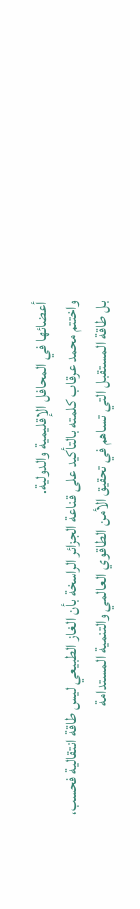أعضائها في المحافل الإقليمية والدولية.
واختتم محمد عرقاب كلمته بالتأكيد على قناعة الجزائر الراسخة بأن الغاز الطبيعي ليس طاقة انتقالية فحسب، بل طاقة المستقبل التي تساهم في تحقيق الأمن الطاقوي العالمي والتنمية المستدامة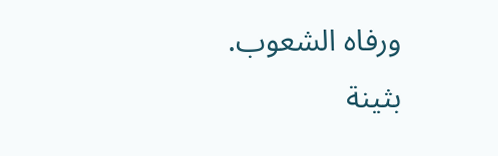ورفاه الشعوب.
بثينة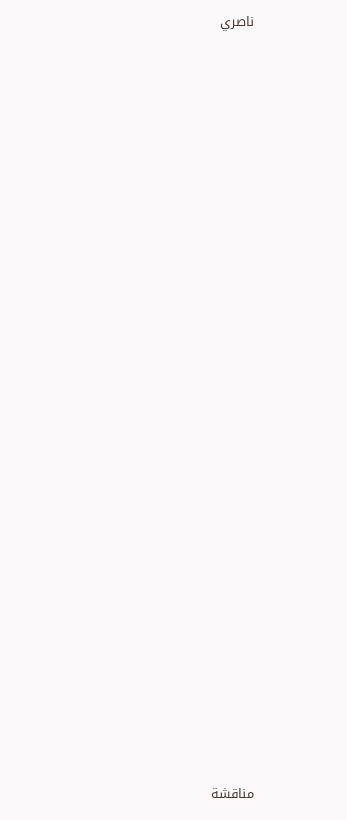ناصري

























مناقشة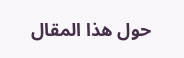حول هذا المقال